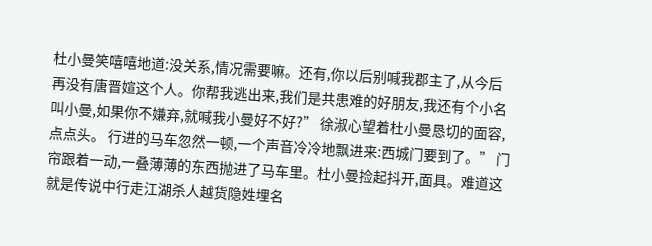杜小曼笑嘻嘻地道:没关系,情况需要嘛。还有,你以后别喊我郡主了,从今后再没有唐晋媗这个人。你帮我逃出来,我们是共患难的好朋友,我还有个小名叫小曼,如果你不嫌弃,就喊我小曼好不好?” 徐淑心望着杜小曼恳切的面容,点点头。 行进的马车忽然一顿,一个声音冷冷地飘进来:西城门要到了。” 门帘跟着一动,一叠薄薄的东西抛进了马车里。杜小曼捡起抖开,面具。难道这就是传说中行走江湖杀人越货隐姓埋名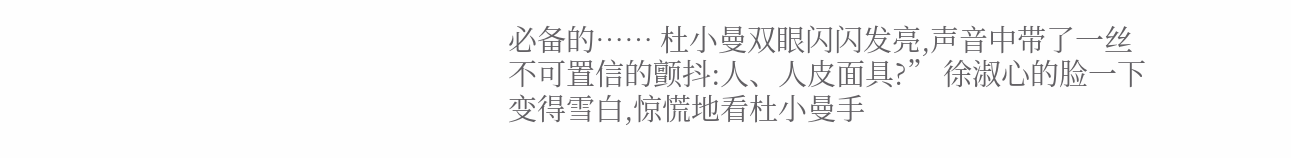必备的…… 杜小曼双眼闪闪发亮,声音中带了一丝不可置信的颤抖:人、人皮面具?” 徐淑心的脸一下变得雪白,惊慌地看杜小曼手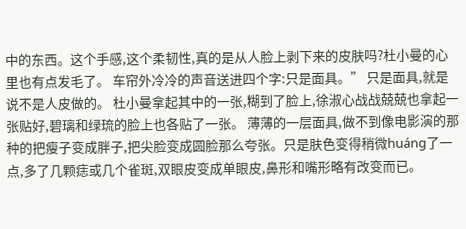中的东西。这个手感,这个柔韧性,真的是从人脸上剥下来的皮肤吗?杜小曼的心里也有点发毛了。 车帘外冷冷的声音送进四个字:只是面具。” 只是面具,就是说不是人皮做的。 杜小曼拿起其中的一张,糊到了脸上,徐淑心战战兢兢也拿起一张贴好,碧璃和绿琉的脸上也各贴了一张。 薄薄的一层面具,做不到像电影演的那种的把瘦子变成胖子,把尖脸变成圆脸那么夸张。只是肤色变得稍微huáng了一点,多了几颗痣或几个雀斑,双眼皮变成单眼皮,鼻形和嘴形略有改变而已。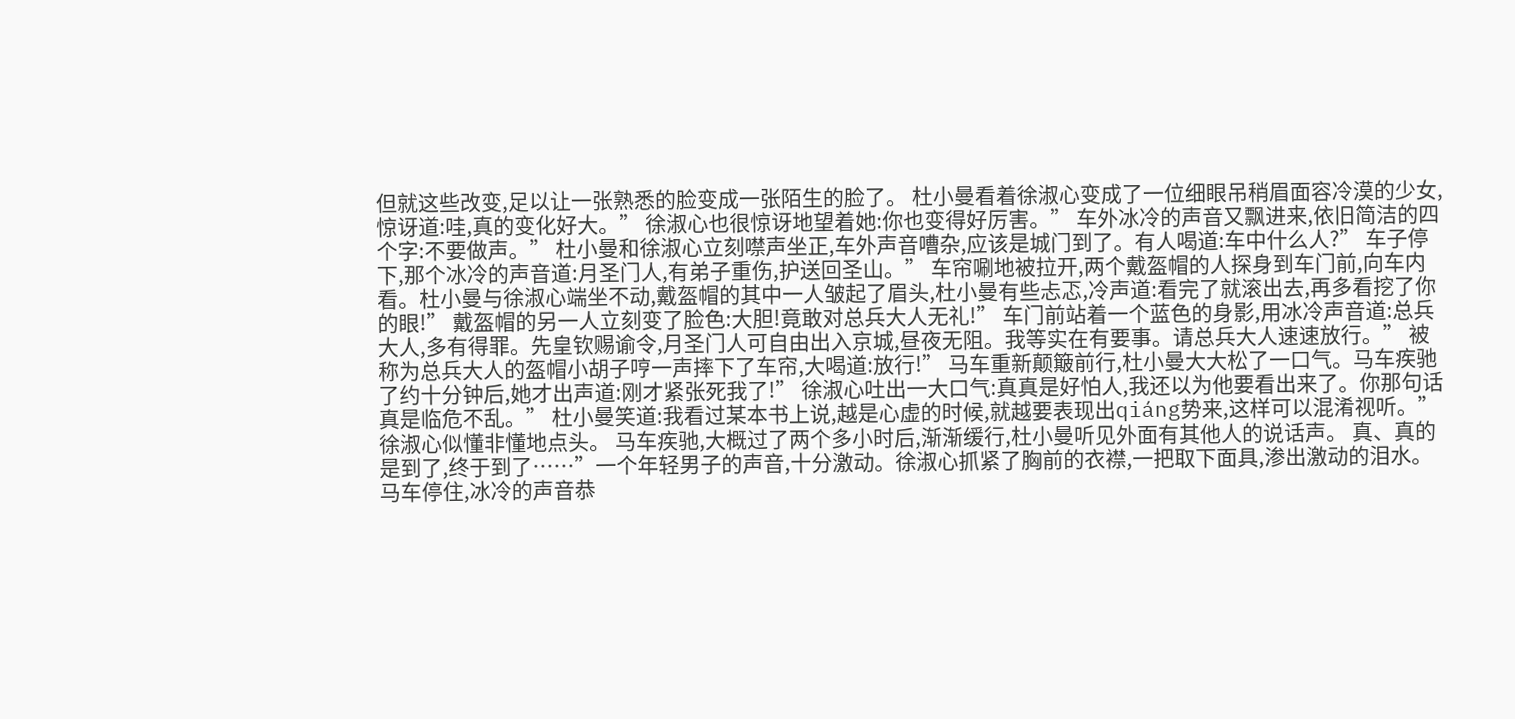但就这些改变,足以让一张熟悉的脸变成一张陌生的脸了。 杜小曼看着徐淑心变成了一位细眼吊稍眉面容冷漠的少女,惊讶道:哇,真的变化好大。” 徐淑心也很惊讶地望着她:你也变得好厉害。” 车外冰冷的声音又飘进来,依旧简洁的四个字:不要做声。” 杜小曼和徐淑心立刻噤声坐正,车外声音嘈杂,应该是城门到了。有人喝道:车中什么人?” 车子停下,那个冰冷的声音道:月圣门人,有弟子重伤,护送回圣山。” 车帘唰地被拉开,两个戴盔帽的人探身到车门前,向车内看。杜小曼与徐淑心端坐不动,戴盔帽的其中一人皱起了眉头,杜小曼有些忐忑,冷声道:看完了就滚出去,再多看挖了你的眼!” 戴盔帽的另一人立刻变了脸色:大胆!竟敢对总兵大人无礼!” 车门前站着一个蓝色的身影,用冰冷声音道:总兵大人,多有得罪。先皇钦赐谕令,月圣门人可自由出入京城,昼夜无阻。我等实在有要事。请总兵大人速速放行。” 被称为总兵大人的盔帽小胡子哼一声摔下了车帘,大喝道:放行!” 马车重新颠簸前行,杜小曼大大松了一口气。马车疾驰了约十分钟后,她才出声道:刚才紧张死我了!” 徐淑心吐出一大口气:真真是好怕人,我还以为他要看出来了。你那句话真是临危不乱。” 杜小曼笑道:我看过某本书上说,越是心虚的时候,就越要表现出qiáng势来,这样可以混淆视听。” 徐淑心似懂非懂地点头。 马车疾驰,大概过了两个多小时后,渐渐缓行,杜小曼听见外面有其他人的说话声。 真、真的是到了,终于到了……”一个年轻男子的声音,十分激动。徐淑心抓紧了胸前的衣襟,一把取下面具,渗出激动的泪水。 马车停住,冰冷的声音恭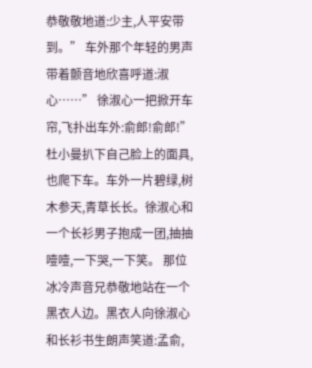恭敬敬地道:少主,人平安带到。” 车外那个年轻的男声带着颤音地欣喜呼道:淑心……” 徐淑心一把掀开车帘,飞扑出车外:俞郎!俞郎!” 杜小曼扒下自己脸上的面具,也爬下车。车外一片碧绿,树木参天,青草长长。徐淑心和一个长衫男子抱成一团,抽抽噎噎,一下哭,一下笑。 那位冰冷声音兄恭敬地站在一个黑衣人边。黑衣人向徐淑心和长衫书生朗声笑道:孟俞,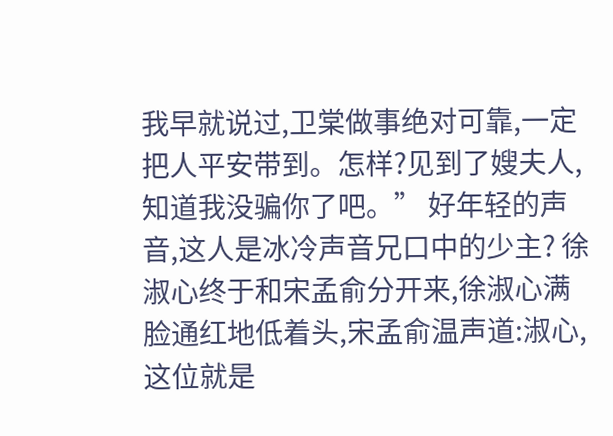我早就说过,卫棠做事绝对可靠,一定把人平安带到。怎样?见到了嫂夫人,知道我没骗你了吧。” 好年轻的声音,这人是冰冷声音兄口中的少主? 徐淑心终于和宋孟俞分开来,徐淑心满脸通红地低着头,宋孟俞温声道:淑心,这位就是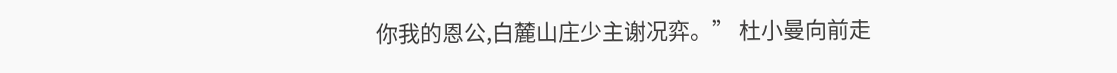你我的恩公,白麓山庄少主谢况弈。” 杜小曼向前走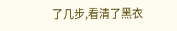了几步,看清了黑衣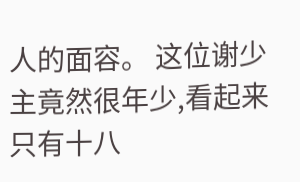人的面容。 这位谢少主竟然很年少,看起来只有十八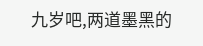九岁吧,两道墨黑的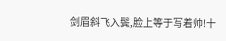剑眉斜飞入鬓,脸上等于写着帅!十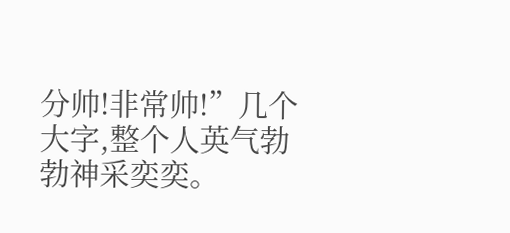分帅!非常帅!”几个大字,整个人英气勃勃神采奕奕。